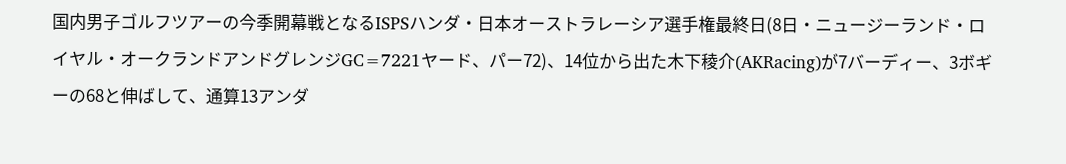国内男子ゴルフツアーの今季開幕戦となるISPSハンダ・日本オーストラレーシア選手権最終日(8日・ニュージーランド・ロイヤル・オークランドアンドグレンジGC=7221ヤード、パー72)、14位から出た木下稜介(AKRacing)が7バーディー、3ボギーの68と伸ばして、通算13アンダ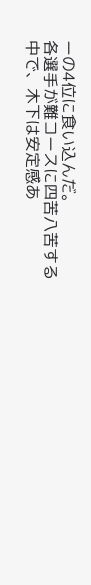ーの4位に食い込んだ。
各選手が難コースに四苦八苦する中で、木下は安定感あ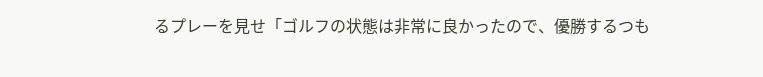るプレーを見せ「ゴルフの状態は非常に良かったので、優勝するつも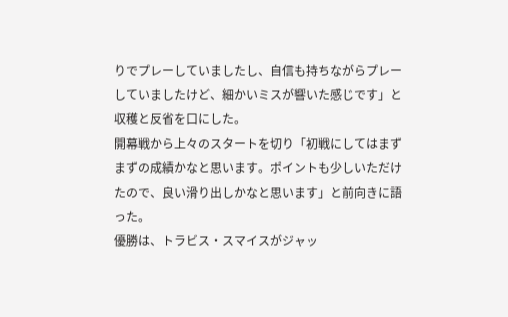りでプレーしていましたし、自信も持ちながらプレーしていましたけど、細かいミスが響いた感じです」と収穫と反省を口にした。
開幕戦から上々のスタートを切り「初戦にしてはまずまずの成績かなと思います。ポイントも少しいただけたので、良い滑り出しかなと思います」と前向きに語った。
優勝は、トラビス・スマイスがジャッ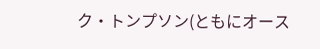ク・トンプソン(ともにオース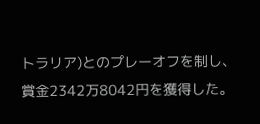トラリア)とのプレーオフを制し、賞金2342万8042円を獲得した。